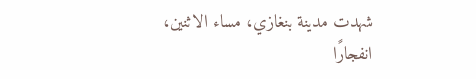شهدت مدينة بنغازي، مساء الاثنين، انفجارًا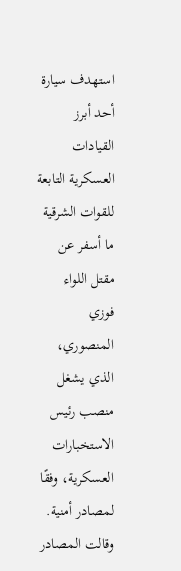استهدف سيارة أحد أبرز القيادات العسكرية التابعة للقوات الشرقية ما أسفر عن مقتل اللواء فوزي المنصوري، الذي يشغل منصب رئيس الاستخبارات العسكرية، وفقًا لمصادر أمنية.
وقالت المصادر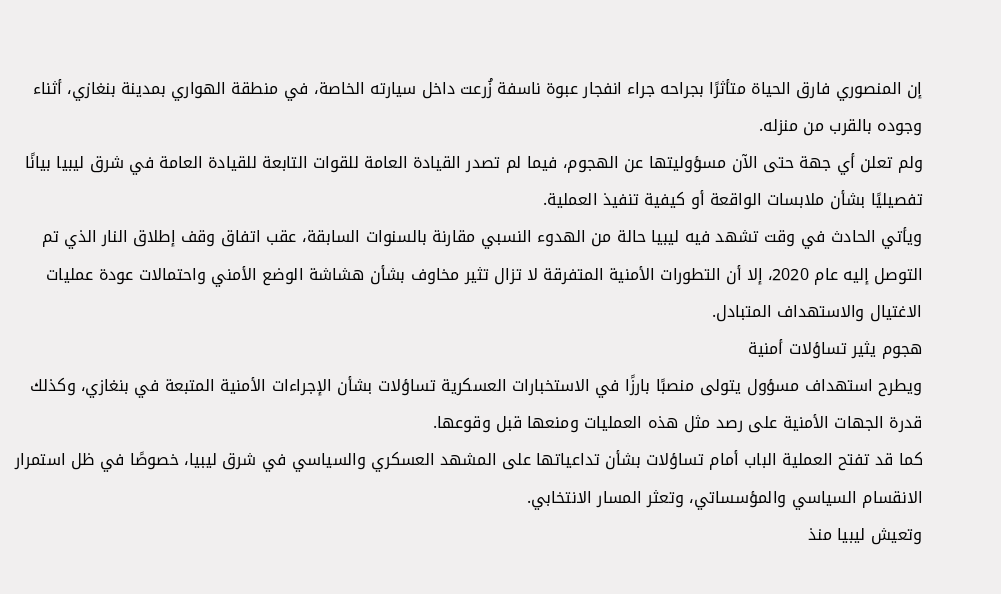إن المنصوري فارق الحياة متأثرًا بجراحه جراء انفجار عبوة ناسفة زُرعت داخل سيارته الخاصة، في منطقة الهواري بمدينة بنغازي، أثناء وجوده بالقرب من منزله.
ولم تعلن أي جهة حتى الآن مسؤوليتها عن الهجوم، فيما لم تصدر القيادة العامة للقوات التابعة للقيادة العامة في شرق ليبيا بيانًا تفصيليًا بشأن ملابسات الواقعة أو كيفية تنفيذ العملية.
ويأتي الحادث في وقت تشهد فيه ليبيا حالة من الهدوء النسبي مقارنة بالسنوات السابقة، عقب اتفاق وقف إطلاق النار الذي تم التوصل إليه عام 2020، إلا أن التطورات الأمنية المتفرقة لا تزال تثير مخاوف بشأن هشاشة الوضع الأمني واحتمالات عودة عمليات الاغتيال والاستهداف المتبادل.
هجوم يثير تساؤلات أمنية
ويطرح استهداف مسؤول يتولى منصبًا بارزًا في الاستخبارات العسكرية تساؤلات بشأن الإجراءات الأمنية المتبعة في بنغازي، وكذلك قدرة الجهات الأمنية على رصد مثل هذه العمليات ومنعها قبل وقوعها.
كما قد تفتح العملية الباب أمام تساؤلات بشأن تداعياتها على المشهد العسكري والسياسي في شرق ليبيا، خصوصًا في ظل استمرار الانقسام السياسي والمؤسساتي، وتعثر المسار الانتخابي.
وتعيش ليبيا منذ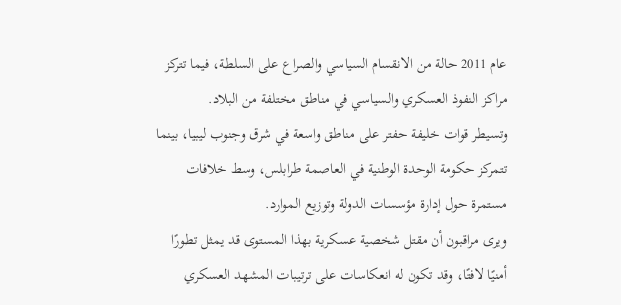عام 2011 حالة من الانقسام السياسي والصراع على السلطة، فيما تتركز مراكز النفوذ العسكري والسياسي في مناطق مختلفة من البلاد.
وتسيطر قوات خليفة حفتر على مناطق واسعة في شرق وجنوب ليبيا، بينما تتمركز حكومة الوحدة الوطنية في العاصمة طرابلس، وسط خلافات مستمرة حول إدارة مؤسسات الدولة وتوزيع الموارد.
ويرى مراقبون أن مقتل شخصية عسكرية بهذا المستوى قد يمثل تطورًا أمنيًا لافتًا، وقد تكون له انعكاسات على ترتيبات المشهد العسكري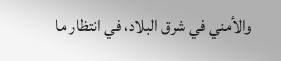والأمني في شرق البلاد، في انتظار ما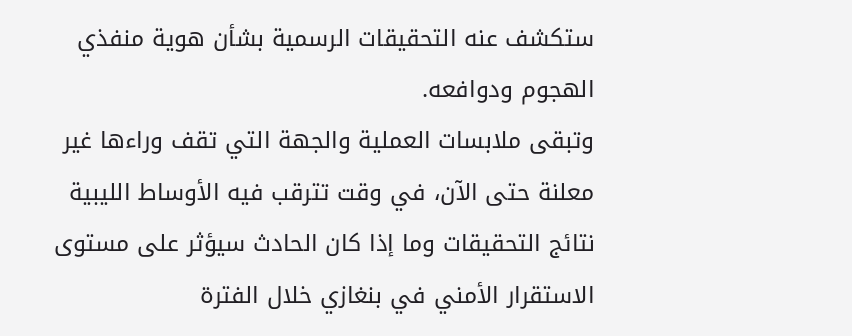ستكشف عنه التحقيقات الرسمية بشأن هوية منفذي الهجوم ودوافعه.
وتبقى ملابسات العملية والجهة التي تقف وراءها غير معلنة حتى الآن، في وقت تترقب فيه الأوساط الليبية نتائج التحقيقات وما إذا كان الحادث سيؤثر على مستوى الاستقرار الأمني في بنغازي خلال الفترة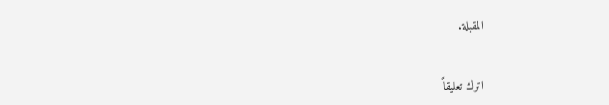المقبلة.


اترك تعليقاً